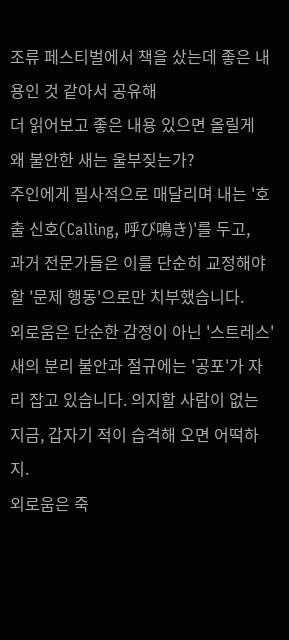조류 페스티벌에서 책을 샀는데 좋은 내용인 것 같아서 공유해
더 읽어보고 좋은 내용 있으면 올릴게
왜 불안한 새는 울부짖는가?
주인에게 필사적으로 매달리며 내는 '호출 신호(Calling, 呼び鳴き)'를 두고,
과거 전문가들은 이를 단순히 교정해야 할 '문제 행동'으로만 치부했습니다.
외로움은 단순한 감정이 아닌 '스트레스'
새의 분리 불안과 절규에는 '공포'가 자리 잡고 있습니다. 의지할 사람이 없는 지금, 갑자기 적이 습격해 오면 어떡하지.
외로움은 죽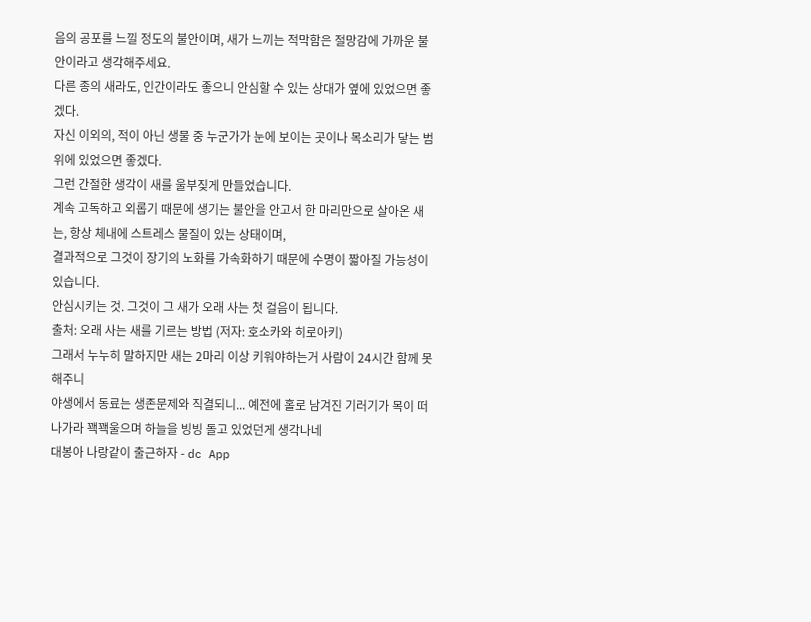음의 공포를 느낄 정도의 불안이며, 새가 느끼는 적막함은 절망감에 가까운 불안이라고 생각해주세요.
다른 종의 새라도, 인간이라도 좋으니 안심할 수 있는 상대가 옆에 있었으면 좋겠다.
자신 이외의, 적이 아닌 생물 중 누군가가 눈에 보이는 곳이나 목소리가 닿는 범위에 있었으면 좋겠다.
그런 간절한 생각이 새를 울부짖게 만들었습니다.
계속 고독하고 외롭기 때문에 생기는 불안을 안고서 한 마리만으로 살아온 새는, 항상 체내에 스트레스 물질이 있는 상태이며,
결과적으로 그것이 장기의 노화를 가속화하기 때문에 수명이 짧아질 가능성이 있습니다.
안심시키는 것. 그것이 그 새가 오래 사는 첫 걸음이 됩니다.
출처: 오래 사는 새를 기르는 방법 (저자: 호소카와 히로아키)
그래서 누누히 말하지만 새는 2마리 이상 키워야하는거 사람이 24시간 함께 못해주니
야생에서 동료는 생존문제와 직결되니... 예전에 홀로 남겨진 기러기가 목이 떠나가라 꽥꽥울으며 하늘을 빙빙 돌고 있었던게 생각나네
대봉아 나랑같이 출근하자 - dc App